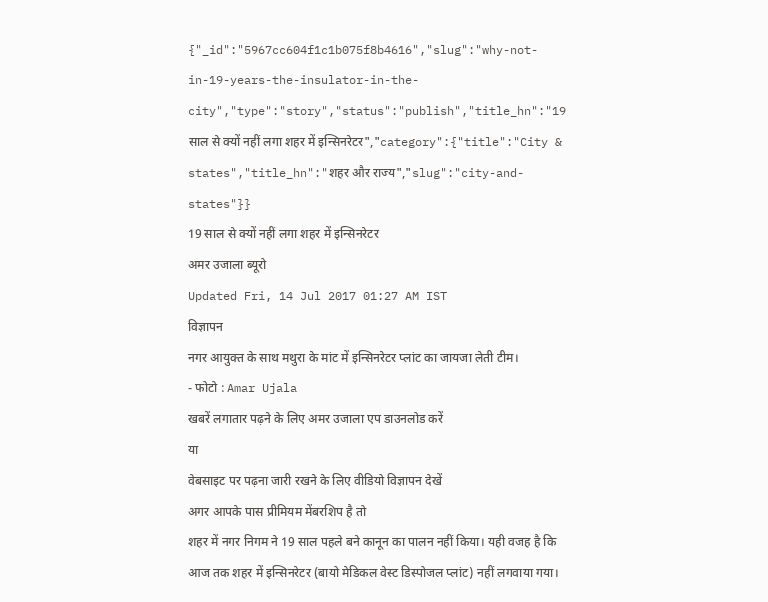{"_id":"5967cc604f1c1b075f8b4616","slug":"why-not-in-19-years-the-insulator-in-the-city","type":"story","status":"publish","title_hn":"19 साल से क्यों नहीं लगा शहर में इन्सिनरेटर","category":{"title":"City & states","title_hn":"शहर और राज्य","slug":"city-and-states"}}
19 साल से क्यों नहीं लगा शहर में इन्सिनरेटर
अमर उजाला ब्यूरो
Updated Fri, 14 Jul 2017 01:27 AM IST
विज्ञापन
नगर आयुक्त के साथ मथुरा के मांट में इन्सिनरेटर प्लांट का जायजा लेती टीम।
- फोटो : Amar Ujala
खबरें लगातार पढ़ने के लिए अमर उजाला एप डाउनलोड करें
या
वेबसाइट पर पढ़ना जारी रखने के लिए वीडियो विज्ञापन देखें
अगर आपके पास प्रीमियम मेंबरशिप है तो
शहर में नगर निगम ने 19 साल पहले बने कानून का पालन नहीं किया। यही वजह है कि आज तक शहर में इन्सिनरेटर (बायो मेडिकल वेस्ट डिस्पोजल प्लांट) नहीं लगवाया गया।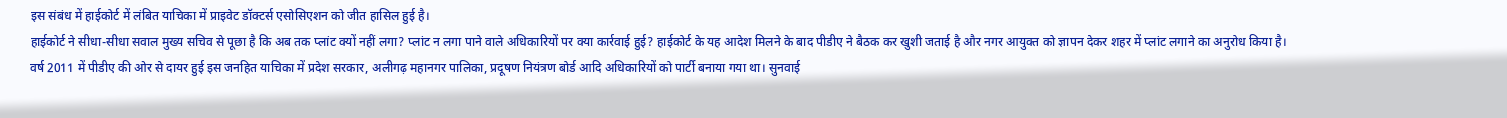इस संबंध में हाईकोर्ट में लंबित याचिका में प्राइवेट डॉक्टर्स एसोसिएशन को जीत हासिल हुई है।
हाईकोर्ट ने सीधा-सीधा सवाल मुख्य सचिव से पूछा है कि अब तक प्लांट क्यों नहीं लगा? प्लांट न लगा पाने वाले अधिकारियों पर क्या कार्रवाई हुई? हाईकोर्ट के यह आदेश मिलने के बाद पीडीए ने बैठक कर खुशी जताई है और नगर आयुक्त को ज्ञापन देकर शहर में प्लांट लगाने का अनुरोध किया है।
वर्ष 2011 में पीडीए की ओर से दायर हुई इस जनहित याचिका में प्रदेश सरकार, अलीगढ़ महानगर पालिका, प्रदूषण नियंत्रण बोर्ड आदि अधिकारियों को पार्टी बनाया गया था। सुनवाई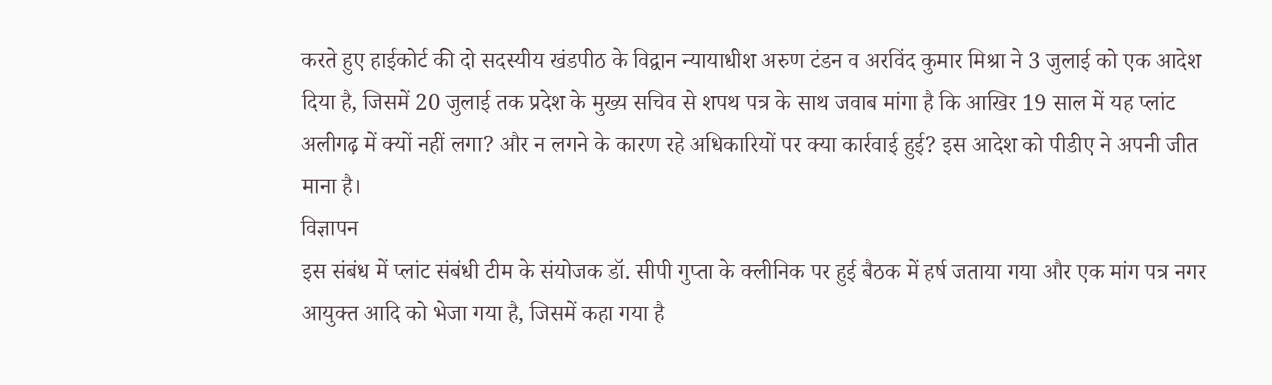करते हुए हाईकोर्ट की दो सदस्यीय खंडपीठ के विद्वान न्यायाधीश अरुण टंडन व अरविंद कुमार मिश्रा ने 3 जुलाई को एक आदेश दिया है, जिसमें 20 जुलाई तक प्रदेश के मुख्य सचिव से शपथ पत्र के साथ जवाब मांगा है कि आखिर 19 साल में यह प्लांट अलीगढ़ में क्यों नहीं लगा? और न लगने के कारण रहे अधिकारियों पर क्या कार्रवाई हुई? इस आदेश को पीडीए ने अपनी जीत माना है।
विज्ञापन
इस संबंध में प्लांट संबंधी टीम के संयोजक डॉ. सीपी गुप्ता के क्लीनिक पर हुई बैठक में हर्ष जताया गया और एक मांग पत्र नगर आयुक्त आदि को भेजा गया है, जिसमें कहा गया है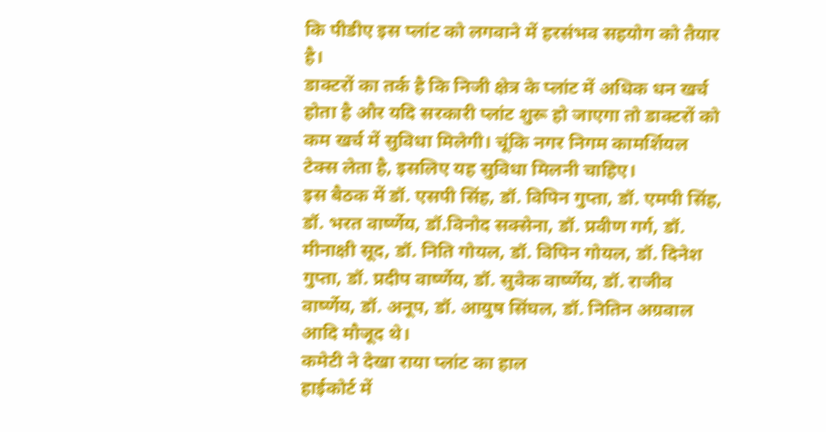कि पीडीए इस प्लांट को लगवाने में हरसंभव सहयोग को तैयार है।
डाक्टरों का तर्क है कि निजी क्षेत्र के प्लांट में अधिक धन खर्च होता है और यदि सरकारी प्लांट शुरू हो जाएगा तो डाक्टरों को कम खर्च में सुविधा मिलेगी। चूंकि नगर निगम कामर्शियल टेक्स लेता है, इसलिए यह सुविधा मिलनी चाहिए।
इस बैठक में डॉ. एसपी सिंह, डॉ. विपिन गुप्ता, डॉ. एमपी सिंह, डॉ. भरत वार्ष्णेय, डॉ.विनोद सक्सेना, डॉ. प्रवीण गर्ग, डॉ. मीनाक्षी सूद, डॉ. निति गोयल, डॉ. विपिन गोयल, डॉ. दिनेश गुप्ता, डॉ. प्रदीप वार्ष्णेय, डॉ. सुवेक वार्ष्णेय, डॉ. राजीव वार्ष्णेय, डॉ. अनूप, डॉ. आयुष सिंघल, डॉ. नितिन अग्रवाल आदि मौजूद थे।
कमेटी ने देखा राया प्लांट का हाल
हाईकोर्ट में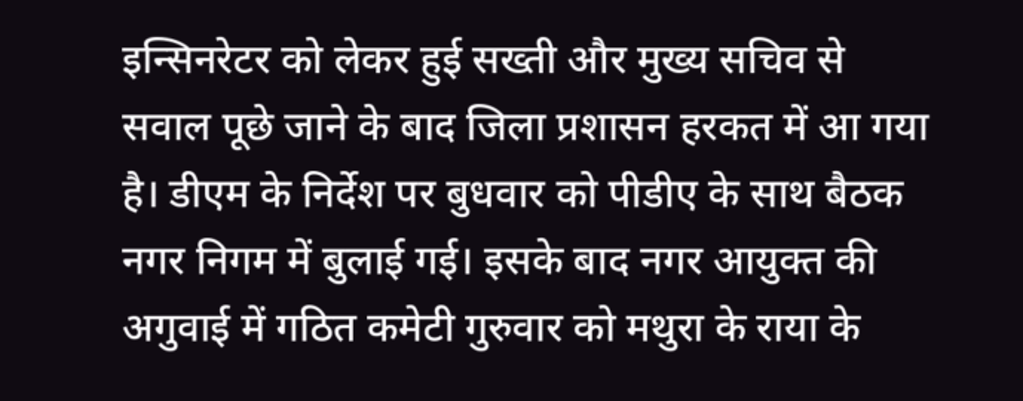इन्सिनरेटर को लेकर हुई सख्ती और मुख्य सचिव से सवाल पूछे जाने के बाद जिला प्रशासन हरकत में आ गया है। डीएम के निर्देश पर बुधवार को पीडीए के साथ बैठक नगर निगम में बुलाई गई। इसके बाद नगर आयुक्त की अगुवाई में गठित कमेटी गुरुवार को मथुरा के राया के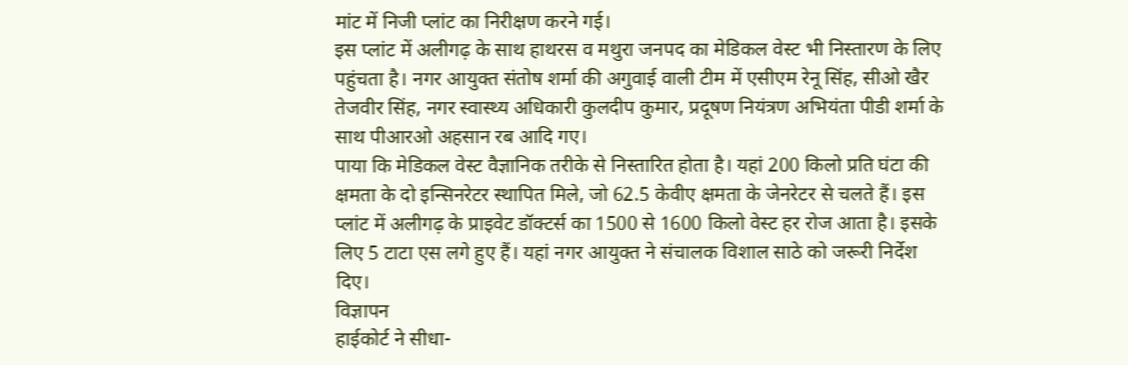मांट में निजी प्लांट का निरीक्षण करने गई।
इस प्लांट में अलीगढ़ के साथ हाथरस व मथुरा जनपद का मेडिकल वेस्ट भी निस्तारण के लिए पहुंचता है। नगर आयुक्त संतोष शर्मा की अगुवाई वाली टीम में एसीएम रेनू सिंह, सीओ खैर तेजवीर सिंह, नगर स्वास्थ्य अधिकारी कुलदीप कुमार, प्रदूषण नियंत्रण अभियंता पीडी शर्मा के साथ पीआरओ अहसान रब आदि गए।
पाया कि मेडिकल वेस्ट वैज्ञानिक तरीके से निस्तारित होता है। यहां 200 किलो प्रति घंटा की क्षमता के दो इन्सिनरेटर स्थापित मिले, जो 62.5 केवीए क्षमता के जेनरेटर से चलते हैं। इस प्लांट में अलीगढ़ के प्राइवेट डॉक्टर्स का 1500 से 1600 किलो वेस्ट हर रोज आता है। इसके लिए 5 टाटा एस लगे हुए हैं। यहां नगर आयुक्त ने संचालक विशाल साठे को जरूरी निर्देश दिए।
विज्ञापन
हाईकोर्ट ने सीधा-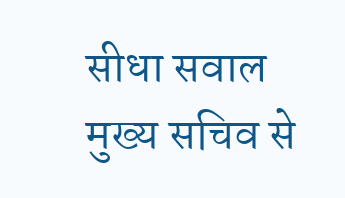सीधा सवाल मुख्य सचिव से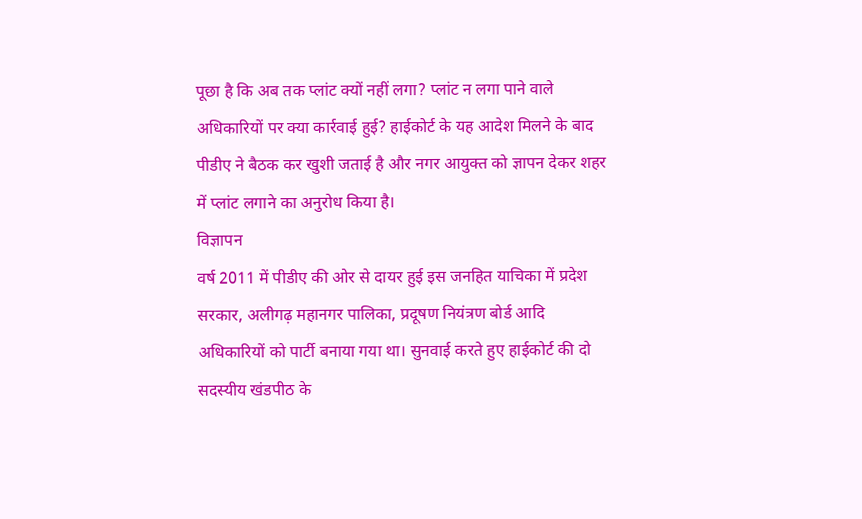पूछा है कि अब तक प्लांट क्यों नहीं लगा? प्लांट न लगा पाने वाले अधिकारियों पर क्या कार्रवाई हुई? हाईकोर्ट के यह आदेश मिलने के बाद पीडीए ने बैठक कर खुशी जताई है और नगर आयुक्त को ज्ञापन देकर शहर में प्लांट लगाने का अनुरोध किया है।
विज्ञापन
वर्ष 2011 में पीडीए की ओर से दायर हुई इस जनहित याचिका में प्रदेश सरकार, अलीगढ़ महानगर पालिका, प्रदूषण नियंत्रण बोर्ड आदि अधिकारियों को पार्टी बनाया गया था। सुनवाई करते हुए हाईकोर्ट की दो सदस्यीय खंडपीठ के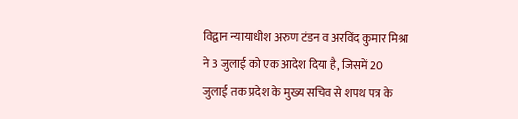विद्वान न्यायाधीश अरुण टंडन व अरविंद कुमार मिश्रा ने 3 जुलाई को एक आदेश दिया है, जिसमें 20 जुलाई तक प्रदेश के मुख्य सचिव से शपथ पत्र के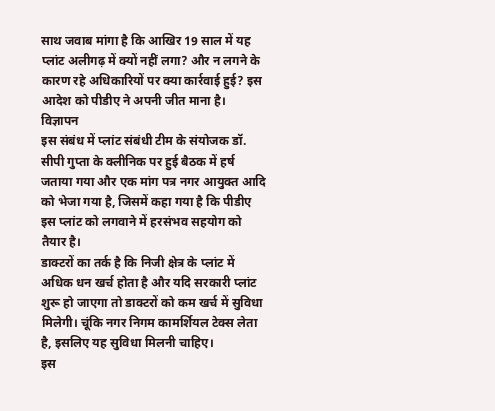साथ जवाब मांगा है कि आखिर 19 साल में यह प्लांट अलीगढ़ में क्यों नहीं लगा? और न लगने के कारण रहे अधिकारियों पर क्या कार्रवाई हुई? इस आदेश को पीडीए ने अपनी जीत माना है।
विज्ञापन
इस संबंध में प्लांट संबंधी टीम के संयोजक डॉ. सीपी गुप्ता के क्लीनिक पर हुई बैठक में हर्ष जताया गया और एक मांग पत्र नगर आयुक्त आदि को भेजा गया है, जिसमें कहा गया है कि पीडीए इस प्लांट को लगवाने में हरसंभव सहयोग को तैयार है।
डाक्टरों का तर्क है कि निजी क्षेत्र के प्लांट में अधिक धन खर्च होता है और यदि सरकारी प्लांट शुरू हो जाएगा तो डाक्टरों को कम खर्च में सुविधा मिलेगी। चूंकि नगर निगम कामर्शियल टेक्स लेता है, इसलिए यह सुविधा मिलनी चाहिए।
इस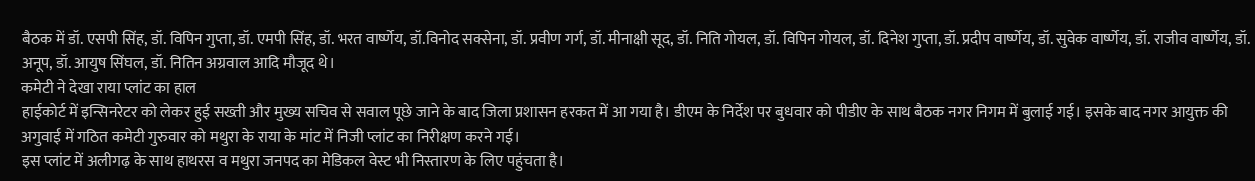बैठक में डॉ. एसपी सिंह, डॉ. विपिन गुप्ता, डॉ. एमपी सिंह, डॉ. भरत वार्ष्णेय, डॉ.विनोद सक्सेना, डॉ. प्रवीण गर्ग, डॉ. मीनाक्षी सूद, डॉ. निति गोयल, डॉ. विपिन गोयल, डॉ. दिनेश गुप्ता, डॉ. प्रदीप वार्ष्णेय, डॉ. सुवेक वार्ष्णेय, डॉ. राजीव वार्ष्णेय, डॉ. अनूप, डॉ. आयुष सिंघल, डॉ. नितिन अग्रवाल आदि मौजूद थे।
कमेटी ने देखा राया प्लांट का हाल
हाईकोर्ट में इन्सिनरेटर को लेकर हुई सख्ती और मुख्य सचिव से सवाल पूछे जाने के बाद जिला प्रशासन हरकत में आ गया है। डीएम के निर्देश पर बुधवार को पीडीए के साथ बैठक नगर निगम में बुलाई गई। इसके बाद नगर आयुक्त की अगुवाई में गठित कमेटी गुरुवार को मथुरा के राया के मांट में निजी प्लांट का निरीक्षण करने गई।
इस प्लांट में अलीगढ़ के साथ हाथरस व मथुरा जनपद का मेडिकल वेस्ट भी निस्तारण के लिए पहुंचता है।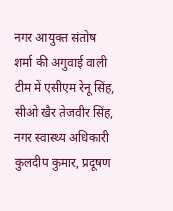नगर आयुक्त संतोष शर्मा की अगुवाई वाली टीम में एसीएम रेनू सिंह, सीओ खैर तेजवीर सिंह, नगर स्वास्थ्य अधिकारी कुलदीप कुमार, प्रदूषण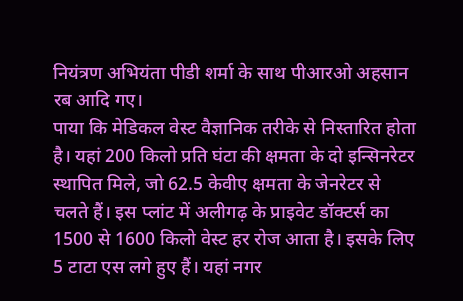नियंत्रण अभियंता पीडी शर्मा के साथ पीआरओ अहसान रब आदि गए।
पाया कि मेडिकल वेस्ट वैज्ञानिक तरीके से निस्तारित होता है। यहां 200 किलो प्रति घंटा की क्षमता के दो इन्सिनरेटर स्थापित मिले, जो 62.5 केवीए क्षमता के जेनरेटर से चलते हैं। इस प्लांट में अलीगढ़ के प्राइवेट डॉक्टर्स का 1500 से 1600 किलो वेस्ट हर रोज आता है। इसके लिए 5 टाटा एस लगे हुए हैं। यहां नगर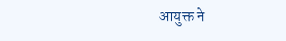आयुक्त ने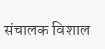संचालक विशाल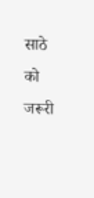साठे को जरूरी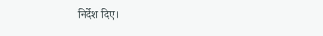निर्देश दिए।